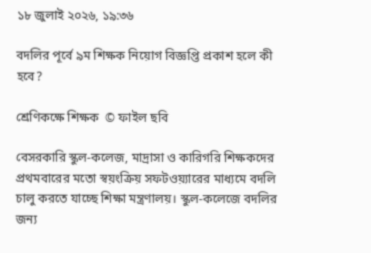১৮ জুলাই ২০২৬, ১৯:৩৬

বদলির পূর্বে ৯ম শিক্ষক নিয়োগ বিজ্ঞপ্তি প্রকাশ হলে কী হবে?

শ্রেণিকক্ষে শিক্ষক  © ফাইল ছবি

বেসরকারি স্কুল-কলেজ, মাদ্রাসা ও কারিগরি শিক্ষকদের প্রথমবারের মতো স্বয়ংক্রিয় সফটওয়্যারের মাধ্যমে বদলি চালু করতে যাচ্ছে শিক্ষা মন্ত্রণালয়। স্কুল-কলেজে বদলির জন্য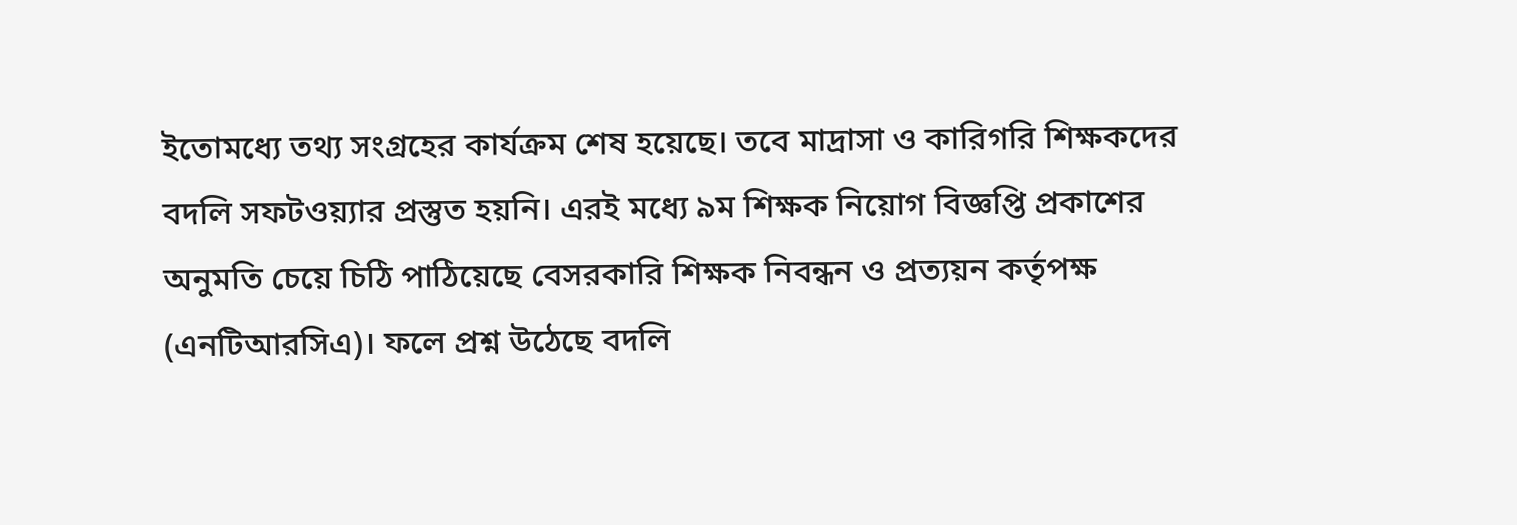ইতোমধ্যে তথ্য সংগ্রহের কার্যক্রম শেষ হয়েছে। তবে মাদ্রাসা ও কারিগরি শিক্ষকদের বদলি সফটওয়্যার প্রস্তুত হয়নি। এরই মধ্যে ৯ম শিক্ষক নিয়োগ বিজ্ঞপ্তি প্রকাশের অনুমতি চেয়ে চিঠি পাঠিয়েছে বেসরকারি শিক্ষক নিবন্ধন ও প্রত্যয়ন কর্তৃপক্ষ (এনটিআরসিএ)। ফলে প্রশ্ন উঠেছে বদলি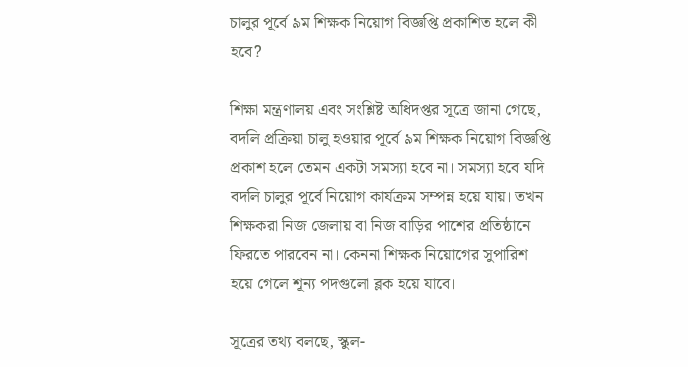চালুর পূর্বে ৯ম শিক্ষক নিয়োগ বিজ্ঞপ্তি প্রকাশিত হলে কী হবে?

শিক্ষা মন্ত্রণালয় এবং সংশ্লিষ্ট অধিদপ্তর সূত্রে জানা গেছে, বদলি প্রক্রিয়া চালু হওয়ার পূর্বে ৯ম শিক্ষক নিয়োগ বিজ্ঞপ্তি প্রকাশ হলে তেমন একটা সমস্যা হবে না। সমস্যা হবে যদি বদলি চালুর পূর্বে নিয়োগ কার্যক্রম সম্পন্ন হয়ে যায়। তখন শিক্ষকরা নিজ জেলায় বা নিজ বাড়ির পাশের প্রতিষ্ঠানে ফিরতে পারবেন না। কেননা শিক্ষক নিয়োগের সুপারিশ হয়ে গেলে শূন্য পদগুলো ব্লক হয়ে যাবে।

সূত্রের তথ্য বলছে, স্কুল-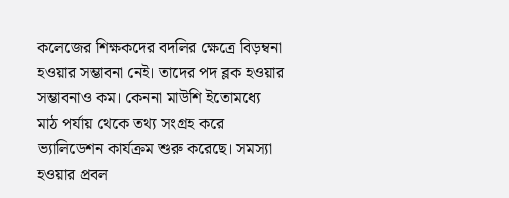কলেজের শিক্ষকদের বদলির ক্ষেত্রে বিড়ম্বনা হওয়ার সম্ভাবনা নেই। তাদের পদ ব্লক হওয়ার সম্ভাবনাও কম। কেননা মাউশি ইতোমধ্যে মাঠ পর্যায় থেকে তথ্য সংগ্রহ করে ভ্যালিডেশন কার্যক্রম শুরু করেছে। সমস্যা হওয়ার প্রবল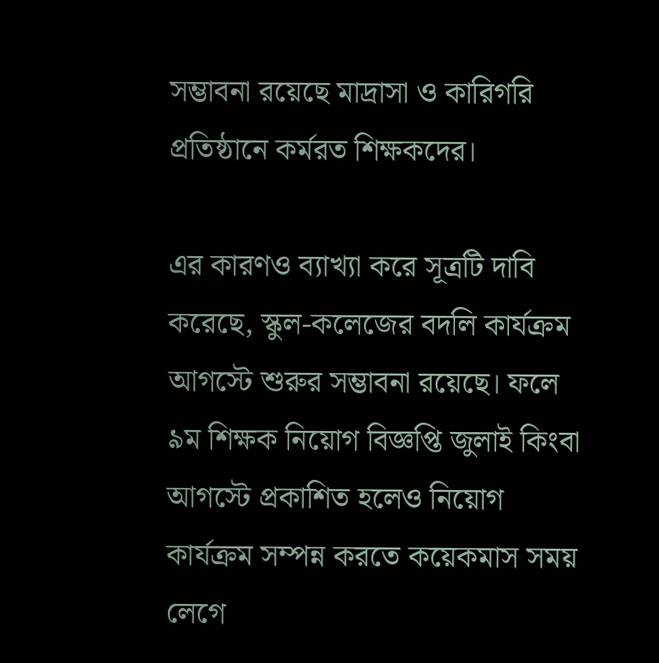সম্ভাবনা রয়েছে মাদ্রাসা ও কারিগরি প্রতিষ্ঠানে কর্মরত শিক্ষকদের।

এর কারণও ব্যাখ্যা করে সূত্রটি দাবি করেছে, স্কুল-কলেজের বদলি কার্যক্রম আগস্টে শুরুর সম্ভাবনা রয়েছে। ফলে ৯ম শিক্ষক নিয়োগ বিজ্ঞপ্তি জুলাই কিংবা আগস্টে প্রকাশিত হলেও নিয়োগ কার্যক্রম সম্পন্ন করতে কয়েকমাস সময় লেগে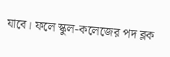যাবে। ফলে স্কুল-কলেজের পদ ব্লক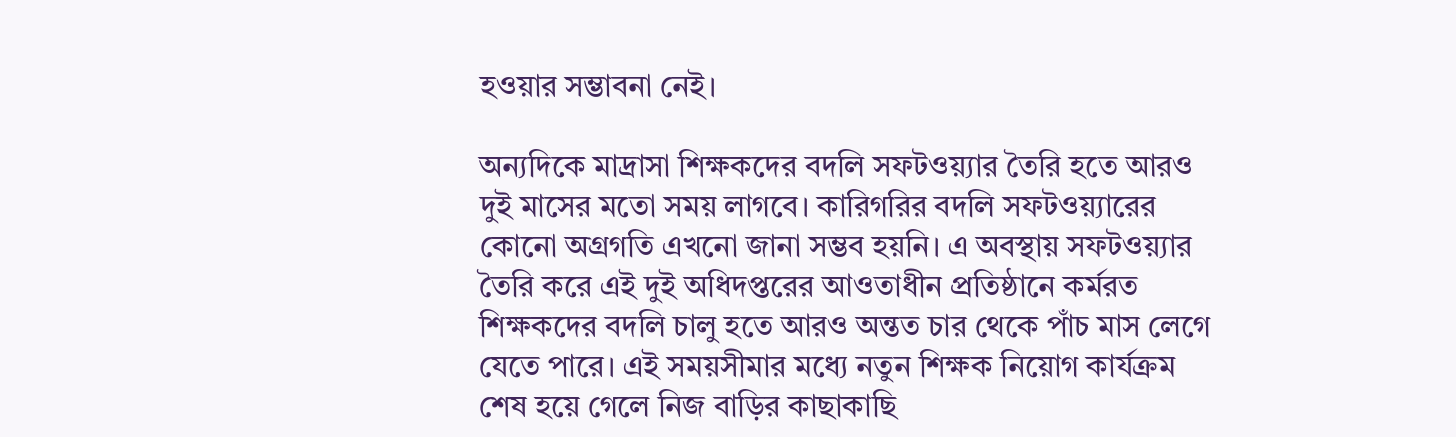হওয়ার সম্ভাবনা নেই।

অন্যদিকে মাদ্রাসা শিক্ষকদের বদলি সফটওয়্যার তৈরি হতে আরও দুই মাসের মতো সময় লাগবে। কারিগরির বদলি সফটওয়্যারের কোনো অগ্রগতি এখনো জানা সম্ভব হয়নি। এ অবস্থায় সফটওয়্যার তৈরি করে এই দুই অধিদপ্তরের আওতাধীন প্রতিষ্ঠানে কর্মরত শিক্ষকদের বদলি চালু হতে আরও অন্তত চার থেকে পাঁচ মাস লেগে যেতে পারে। এই সময়সীমার মধ্যে নতুন শিক্ষক নিয়োগ কার্যক্রম শেষ হয়ে গেলে নিজ বাড়ির কাছাকাছি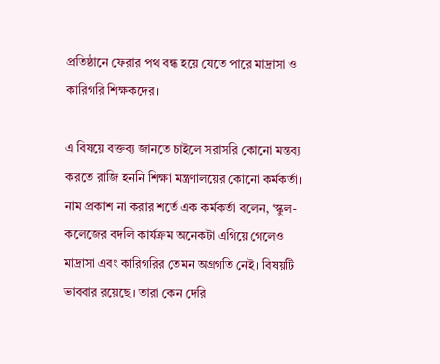প্রতিষ্ঠানে ফেরার পথ বন্ধ হয়ে যেতে পারে মাদ্রাসা ও কারিগরি শিক্ষকদের।

এ বিষয়ে বক্তব্য জানতে চাইলে সরাসরি কোনো মন্তব্য করতে রাজি হননি শিক্ষা মন্ত্রণালয়ের কোনো কর্মকর্তা। নাম প্রকাশ না করার শর্তে এক কর্মকর্তা বলেন, ‘স্কুল-কলেজের বদলি কার্যক্রম অনেকটা এগিয়ে গেলেও মাদ্রাসা এবং কারিগরির তেমন অগ্রগতি নেই। বিষয়টি ভাববার রয়েছে। তারা কেন দেরি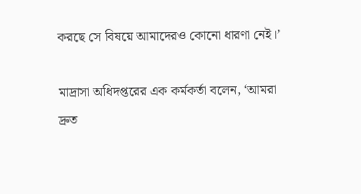করছে সে বিষয়ে আমাদেরও কোনো ধারণা নেই।’

মাদ্রাসা অধিদপ্তরের এক কর্মকর্তা বলেন, ‘আমরা দ্রুত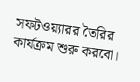সফটওয়্যারর তৈরির কার্যক্রম শুরু করবো।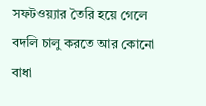সফটওয়্যার তৈরি হয়ে গেলে বদলি চালু করতে আর কোনো বাধা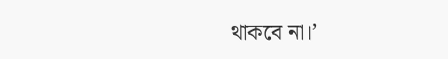থাকবে না।’